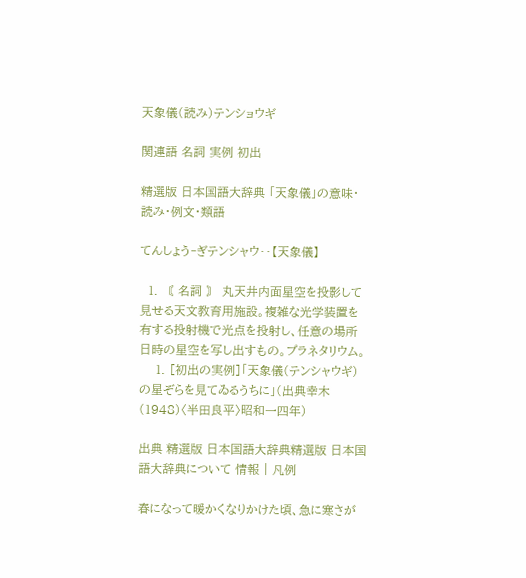天象儀(読み)テンショウギ

関連語 名詞 実例 初出

精選版 日本国語大辞典 「天象儀」の意味・読み・例文・類語

てんしょう‐ぎテンシャウ‥【天象儀】

  1. 〘 名詞 〙 丸天井内面星空を投影して見せる天文教育用施設。複雑な光学装置を有する投射機で光点を投射し、任意の場所日時の星空を写し出すもの。プラネタリウム。
    1. [初出の実例]「天象儀(テンシャウギ)の星ぞらを見てゐるうちに」(出典幸木(1948)〈半田良平〉昭和一四年)

出典 精選版 日本国語大辞典精選版 日本国語大辞典について 情報 | 凡例

春になって暖かくなりかけた頃、急に寒さが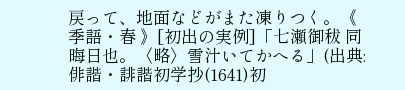戻って、地面などがまた凍りつく。《 季語・春 》[初出の実例]「七瀬御秡 同晦日也。〈略〉雪汁いてかへる」(出典:俳諧・誹諧初学抄(1641)初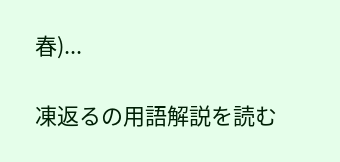春)...

凍返るの用語解説を読む